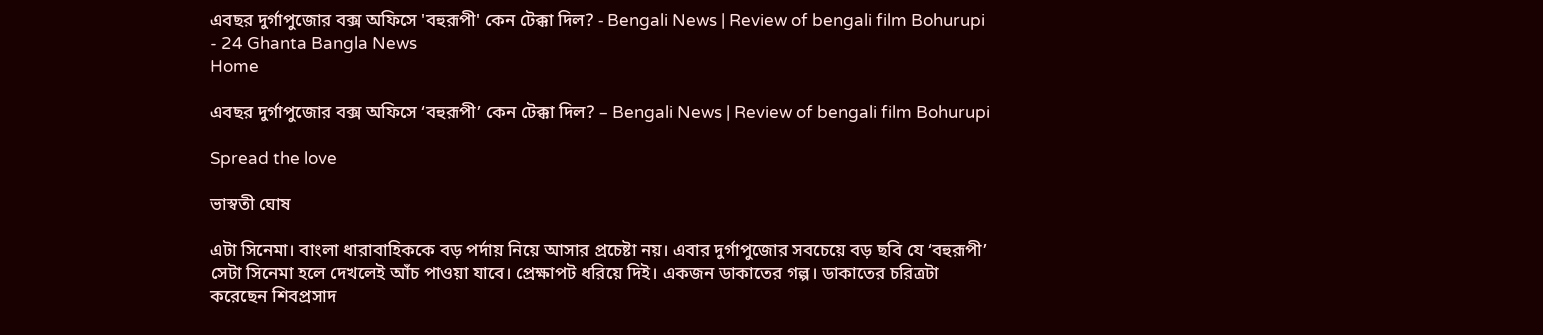এবছর দুর্গাপুজোর বক্স অফিসে 'বহুরূপী' কেন টেক্কা দিল? - Bengali News | Review of bengali film Bohurupi - 24 Ghanta Bangla News
Home

এবছর দুর্গাপুজোর বক্স অফিসে ‘বহুরূপী’ কেন টেক্কা দিল? – Bengali News | Review of bengali film Bohurupi

Spread the love

ভাস্বতী ঘোষ

এটা সিনেমা। বাংলা ধারাবাহিককে বড় পর্দায় নিয়ে আসার প্রচেষ্টা নয়। এবার দুর্গাপুজোর সবচেয়ে বড় ছবি যে ‘বহুরূপী’ সেটা সিনেমা হলে দেখলেই আঁচ পাওয়া যাবে। প্রেক্ষাপট ধরিয়ে দিই। একজন ডাকাতের গল্প। ডাকাতের চরিত্রটা করেছেন শিবপ্রসাদ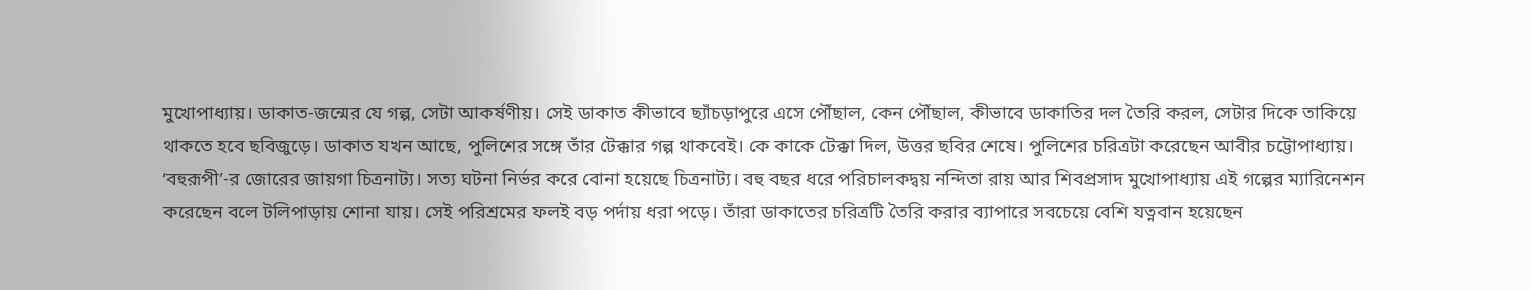মুখোপাধ্যায়। ডাকাত-জন্মের যে গল্প, সেটা আকর্ষণীয়। সেই ডাকাত কীভাবে ছ্যাঁচড়াপুরে এসে পৌঁছাল, কেন পৌঁছাল, কীভাবে ডাকাতির দল তৈরি করল, সেটার দিকে তাকিয়ে থাকতে হবে ছবিজুড়ে। ডাকাত যখন আছে, পুলিশের সঙ্গে তাঁর টেক্কার গল্প থাকবেই। কে কাকে টেক্কা দিল, উত্তর ছবির শেষে। পুলিশের চরিত্রটা করেছেন আবীর চট্টোপাধ্যায়। ‘বহুরূপী’-র জোরের জায়গা চিত্রনাট্য। সত্য ঘটনা নির্ভর করে বোনা হয়েছে চিত্রনাট্য। বহু বছর ধরে পরিচালকদ্বয় নন্দিতা রায় আর শিবপ্রসাদ মুখোপাধ্যায় এই গল্পের ম্যারিনেশন করেছেন বলে টলিপাড়ায় শোনা যায়। সেই পরিশ্রমের ফলই বড় পর্দায় ধরা পড়ে। তাঁরা ডাকাতের চরিত্রটি তৈরি করার ব্যাপারে সবচেয়ে বেশি যত্নবান হয়েছেন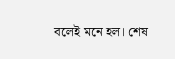বলেই মনে হল। শেষ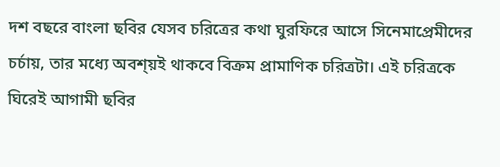দশ বছরে বাংলা ছবির যেসব চরিত্রের কথা ঘুরফিরে আসে সিনেমাপ্রেমীদের চর্চায়, তার মধ্যে অবশ্য়ই থাকবে বিক্রম প্রামাণিক চরিত্রটা। এই চরিত্রকে ঘিরেই আগামী ছবির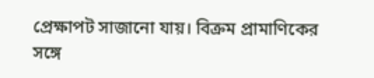প্রেক্ষাপট সাজানো যায়। বিক্রম প্রামাণিকের সঙ্গে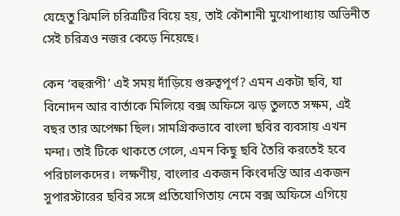যেহেতু ঝিমলি চরিত্রটির বিয়ে হয়, তাই কৌশানী মুখোপাধ্যায় অভিনীত সেই চরিত্রও নজর কেড়ে নিয়েছে।

কেন ‘বহুরূপী’ এই সময় দাঁড়িয়ে গুরুত্বপূর্ণ? এমন একটা ছবি, যা বিনোদন আর বার্তাকে মিলিয়ে বক্স অফিসে ঝড় তুলতে সক্ষম, এই বছর তার অপেক্ষা ছিল। সামগ্রিকভাবে বাংলা ছবির ব্যবসায় এখন মন্দা। তাই টিকে থাকতে গেলে, এমন কিছু ছবি তৈরি করতেই হবে পরিচালকদের। লক্ষণীয়, বাংলার একজন কিংবদন্তি আর একজন সুপারস্টারের ছবির সঙ্গে প্রতিযোগিতায় নেমে বক্স অফিসে এগিয়ে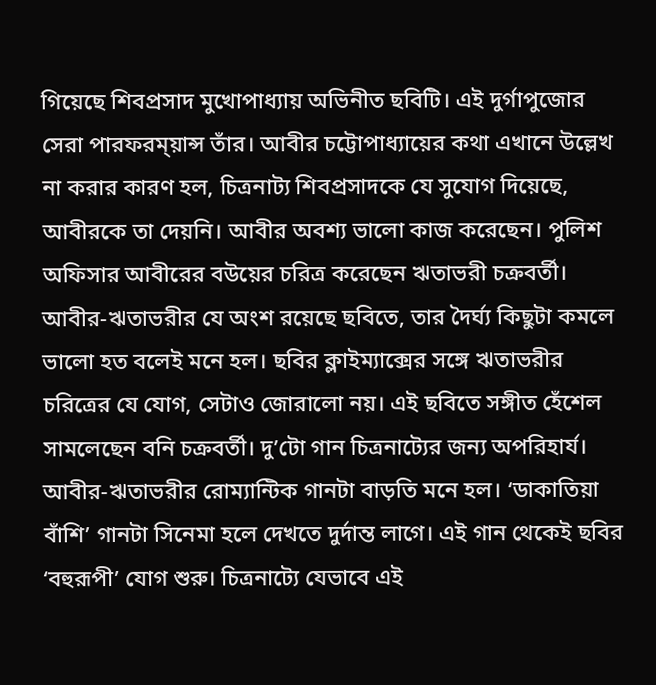গিয়েছে শিবপ্রসাদ মুখোপাধ্যায় অভিনীত ছবিটি। এই দুর্গাপুজোর সেরা পারফরম্য়ান্স তাঁর। আবীর চট্টোপাধ্যায়ের কথা এখানে উল্লেখ না করার কারণ হল, চিত্রনাট্য শিবপ্রসাদকে যে সুযোগ দিয়েছে, আবীরকে তা দেয়নি। আবীর অবশ্য ভালো কাজ করেছেন। পুলিশ অফিসার আবীরের বউয়ের চরিত্র করেছেন ঋতাভরী চক্রবর্তী। আবীর-ঋতাভরীর যে অংশ রয়েছে ছবিতে, তার দৈর্ঘ্য কিছুটা কমলে ভালো হত বলেই মনে হল। ছবির ক্লাইম্যাক্সের সঙ্গে ঋতাভরীর চরিত্রের যে যোগ, সেটাও জোরালো নয়। এই ছবিতে সঙ্গীত হেঁশেল সামলেছেন বনি চক্রবর্তী। দু’টো গান চিত্রনাট্যের জন্য অপরিহার্য। আবীর-ঋতাভরীর রোম্যান্টিক গানটা বাড়তি মনে হল। ‘ডাকাতিয়া বাঁশি’ গানটা সিনেমা হলে দেখতে দুর্দান্ত লাগে। এই গান থেকেই ছবির ‘বহুরূপী’ যোগ শুরু। চিত্রনাট্যে যেভাবে এই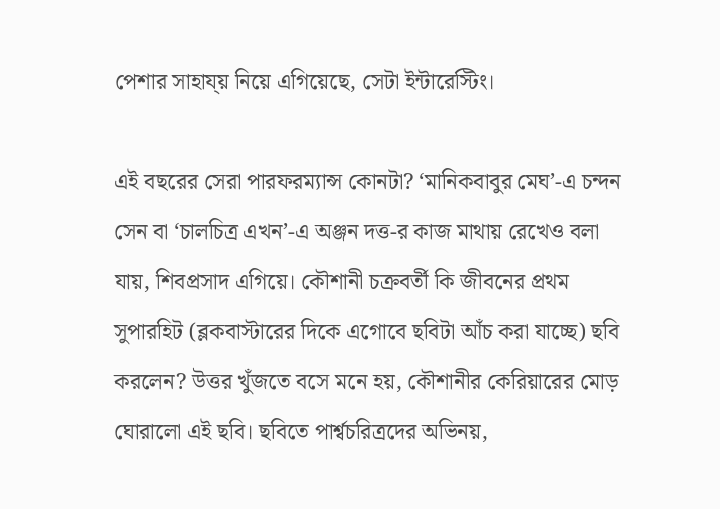পেশার সাহায্য় নিয়ে এগিয়েছে, সেটা ইন্টারেস্টিং।

এই বছরের সেরা পারফরম্যান্স কোনটা? ‘মানিকবাবুর মেঘ’-এ চন্দন সেন বা ‘চালচিত্র এখন’-এ অঞ্জন দত্ত-র কাজ মাথায় রেখেও বলা যায়, শিবপ্রসাদ এগিয়ে। কৌশানী চক্রবর্তী কি জীবনের প্রথম সুপারহিট (ব্লকবাস্টারের দিকে এগোবে ছবিটা আঁচ করা যাচ্ছে) ছবি করলেন? উত্তর খুঁজতে বসে মনে হয়, কৌশানীর কেরিয়ারের মোড় ঘোরালো এই ছবি। ছবিতে পার্শ্বচরিত্রদের অভিনয়,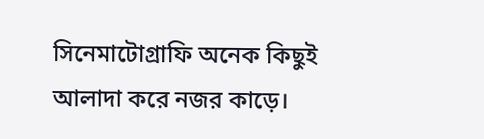সিনেমাটোগ্রাফি অনেক কিছুই আলাদা করে নজর কাড়ে।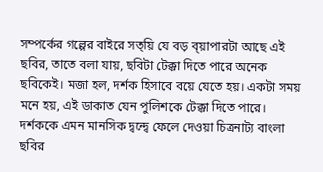সম্পর্কের গল্পের বাইরে সত্য়ি যে বড় ব্য়াপারটা আছে এই ছবির, তাতে বলা যায়, ছবিটা টেক্কা দিতে পারে অনেক ছবিকেই। মজা হল, দর্শক হিসাবে বয়ে যেতে হয়। একটা সময় মনে হয়, এই ডাকাত যেন পুলিশকে টেক্কা দিতে পারে। দর্শককে এমন মানসিক দ্বন্দ্বে ফেলে দেওয়া চিত্রনাট্য বাংলা ছবির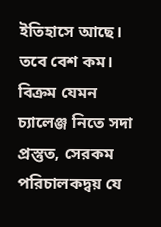ইতিহাসে আছে। তবে বেশ কম। বিক্রম যেমন চ্যালেঞ্জ নিতে সদা প্রস্তুত, সেরকম পরিচালকদ্বয় যে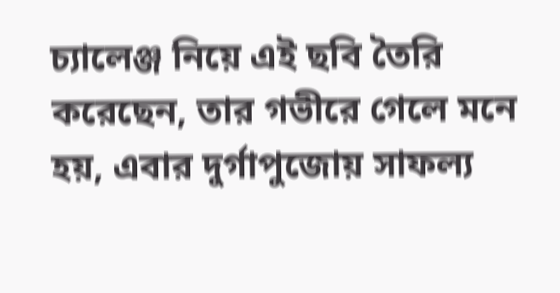চ্যালেঞ্জ নিয়ে এই ছবি তৈরি করেছেন, তার গভীরে গেলে মনে হয়, এবার দুর্গাপুজোয় সাফল্য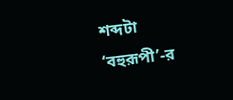শব্দটা ‘বহুরূপী’-র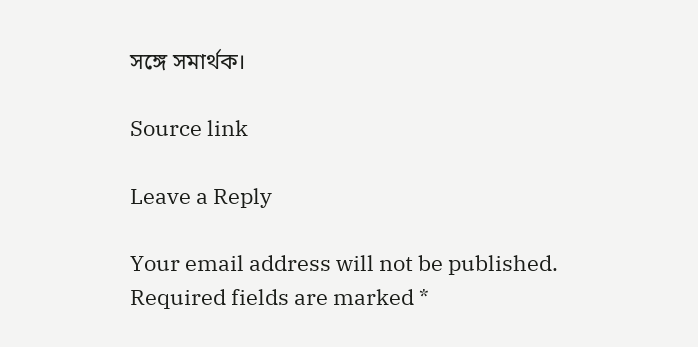সঙ্গে সমার্থক।

Source link

Leave a Reply

Your email address will not be published. Required fields are marked *